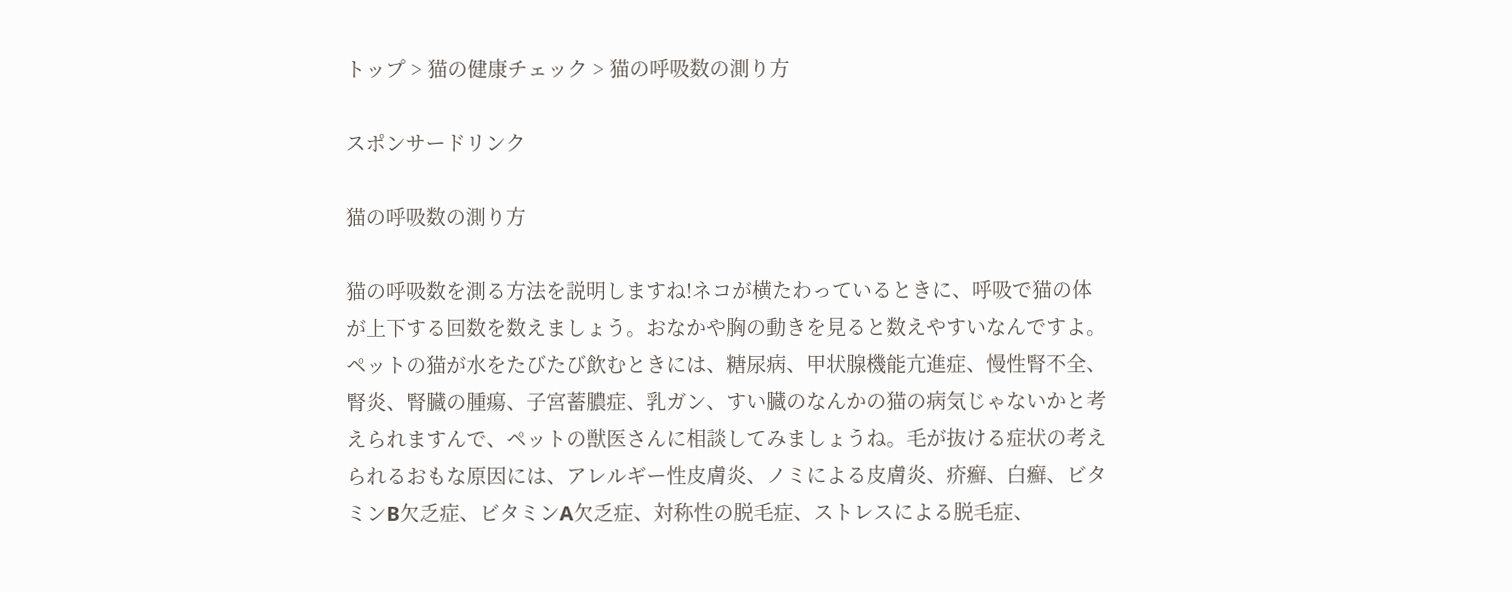トップ > 猫の健康チェック > 猫の呼吸数の測り方

スポンサードリンク

猫の呼吸数の測り方

猫の呼吸数を測る方法を説明しますね!ネコが横たわっているときに、呼吸で猫の体が上下する回数を数えましょう。おなかや胸の動きを見ると数えやすいなんですよ。ペットの猫が水をたびたび飲むときには、糖尿病、甲状腺機能亢進症、慢性腎不全、腎炎、腎臓の腫瘍、子宮蓄膿症、乳ガン、すい臓のなんかの猫の病気じゃないかと考えられますんで、ペットの獣医さんに相談してみましょうね。毛が抜ける症状の考えられるおもな原因には、アレルギー性皮膚炎、ノミによる皮膚炎、疥癬、白癬、ビタミンB欠乏症、ビタミンA欠乏症、対称性の脱毛症、ストレスによる脱毛症、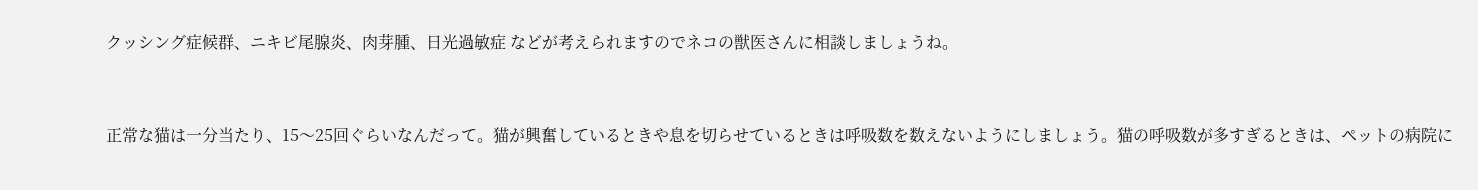クッシング症候群、ニキビ尾腺炎、肉芽腫、日光過敏症 などが考えられますのでネコの獣医さんに相談しましょうね。


正常な猫は一分当たり、15〜25回ぐらいなんだって。猫が興奮しているときや息を切らせているときは呼吸数を数えないようにしましょう。猫の呼吸数が多すぎるときは、ペットの病院に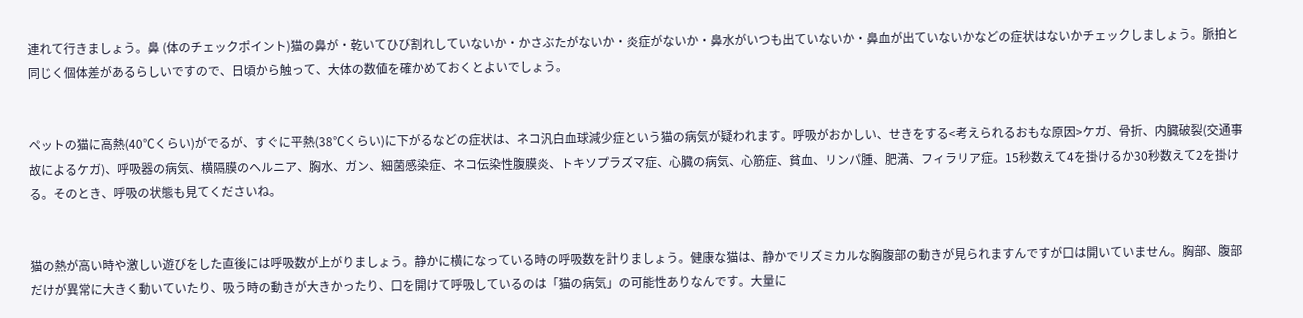連れて行きましょう。鼻 (体のチェックポイント)猫の鼻が・乾いてひび割れしていないか・かさぶたがないか・炎症がないか・鼻水がいつも出ていないか・鼻血が出ていないかなどの症状はないかチェックしましょう。脈拍と同じく個体差があるらしいですので、日頃から触って、大体の数値を確かめておくとよいでしょう。


ペットの猫に高熱(40℃くらい)がでるが、すぐに平熱(38℃くらい)に下がるなどの症状は、ネコ汎白血球減少症という猫の病気が疑われます。呼吸がおかしい、せきをする<考えられるおもな原因>ケガ、骨折、内臓破裂(交通事故によるケガ)、呼吸器の病気、横隔膜のヘルニア、胸水、ガン、細菌感染症、ネコ伝染性腹膜炎、トキソプラズマ症、心臓の病気、心筋症、貧血、リンパ腫、肥満、フィラリア症。15秒数えて4を掛けるか30秒数えて2を掛ける。そのとき、呼吸の状態も見てくださいね。


猫の熱が高い時や激しい遊びをした直後には呼吸数が上がりましょう。静かに横になっている時の呼吸数を計りましょう。健康な猫は、静かでリズミカルな胸腹部の動きが見られますんですが口は開いていません。胸部、腹部だけが異常に大きく動いていたり、吸う時の動きが大きかったり、口を開けて呼吸しているのは「猫の病気」の可能性ありなんです。大量に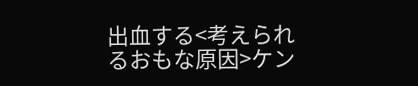出血する<考えられるおもな原因>ケン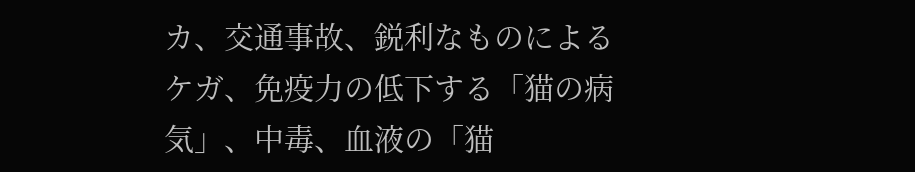カ、交通事故、鋭利なものによるケガ、免疫力の低下する「猫の病気」、中毒、血液の「猫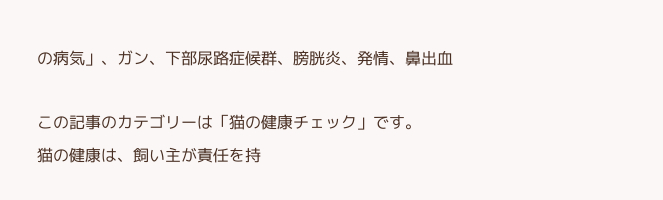の病気」、ガン、下部尿路症候群、膀胱炎、発情、鼻出血

この記事のカテゴリーは「猫の健康チェック」です。
猫の健康は、飼い主が責任を持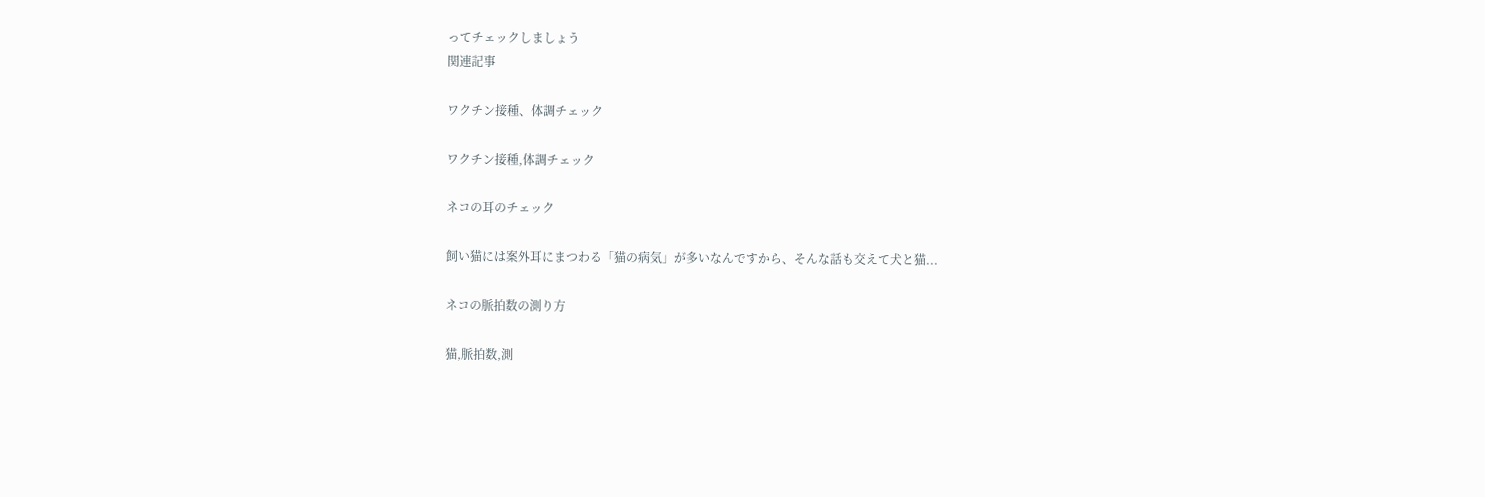ってチェックしましょう
関連記事

ワクチン接種、体調チェック

ワクチン接種,体調チェック

ネコの耳のチェック

飼い猫には案外耳にまつわる「猫の病気」が多いなんですから、そんな話も交えて犬と猫...

ネコの脈拍数の測り方

猫,脈拍数,測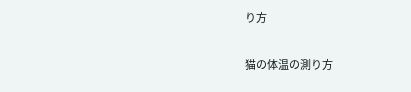り方

猫の体温の測り方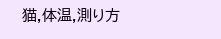猫,体温,測り方